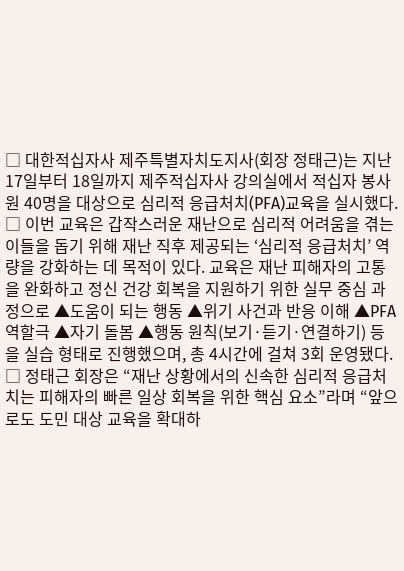□ 대한적십자사 제주특별자치도지사(회장 정태근)는 지난 17일부터 18일까지 제주적십자사 강의실에서 적십자 봉사원 40명을 대상으로 심리적 응급처치(PFA)교육을 실시했다.
□ 이번 교육은 갑작스러운 재난으로 심리적 어려움을 겪는 이들을 돕기 위해 재난 직후 제공되는 ‘심리적 응급처치’ 역량을 강화하는 데 목적이 있다. 교육은 재난 피해자의 고통을 완화하고 정신 건강 회복을 지원하기 위한 실무 중심 과정으로 ▲도움이 되는 행동 ▲위기 사건과 반응 이해 ▲PFA 역할극 ▲자기 돌봄 ▲행동 원칙(보기·듣기·연결하기) 등을 실습 형태로 진행했으며, 총 4시간에 걸쳐 3회 운영됐다.
□ 정태근 회장은 “재난 상황에서의 신속한 심리적 응급처치는 피해자의 빠른 일상 회복을 위한 핵심 요소”라며 “앞으로도 도민 대상 교육을 확대하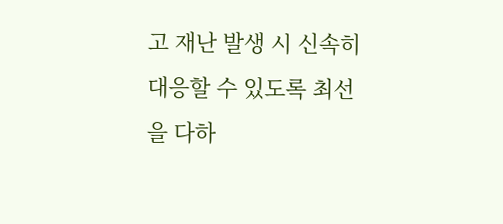고 재난 발생 시 신속히 대응할 수 있도록 최선을 다하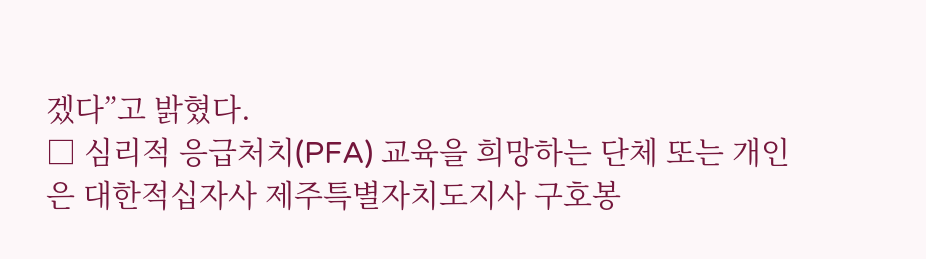겠다”고 밝혔다.
□ 심리적 응급처치(PFA) 교육을 희망하는 단체 또는 개인은 대한적십자사 제주특별자치도지사 구호봉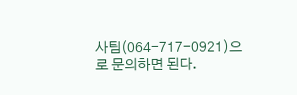사팀(064-717-0921)으로 문의하면 된다.